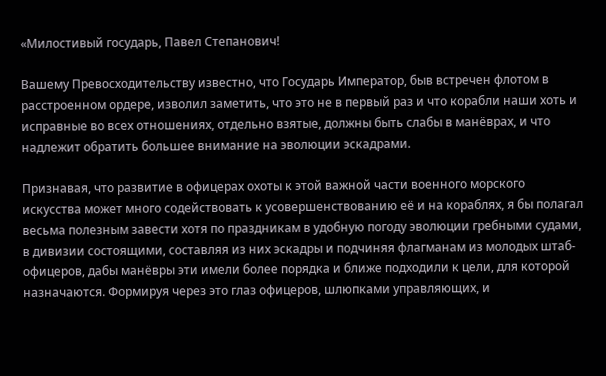«Милостивый государь, Павел Степанович!

Вашему Превосходительству известно, что Государь Император, быв встречен флотом в расстроенном ордере, изволил заметить, что это не в первый раз и что корабли наши хоть и исправные во всех отношениях, отдельно взятые, должны быть слабы в манёврах, и что надлежит обратить большее внимание на эволюции эскадрами.

Признавая, что развитие в офицерах охоты к этой важной части военного морского искусства может много содействовать к усовершенствованию её и на кораблях, я бы полагал весьма полезным завести хотя по праздникам в удобную погоду эволюции гребными судами, в дивизии состоящими, составляя из них эскадры и подчиняя флагманам из молодых штаб-офицеров, дабы манёвры эти имели более порядка и ближе подходили к цели, для которой назначаются. Формируя через это глаз офицеров, шлюпками управляющих, и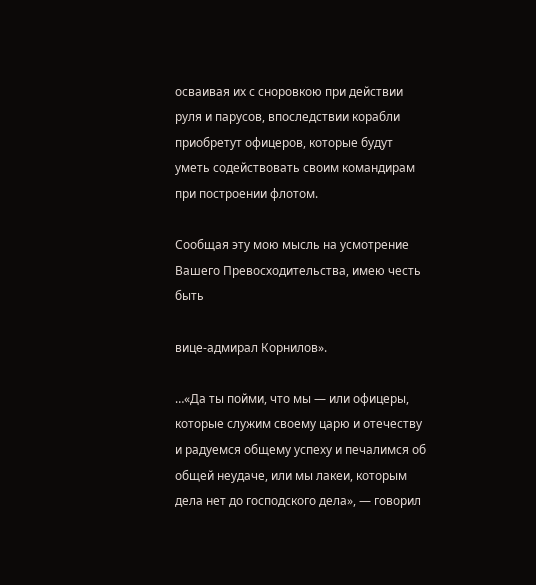осваивая их с сноровкою при действии руля и парусов, впоследствии корабли приобретут офицеров, которые будут уметь содействовать своим командирам при построении флотом.

Сообщая эту мою мысль на усмотрение Вашего Превосходительства, имею честь быть

вице-адмирал Корнилов».

…«Да ты пойми, что мы — или офицеры, которые служим своему царю и отечеству и радуемся общему успеху и печалимся об общей неудаче, или мы лакеи, которым дела нет до господского дела», — говорил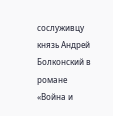сослуживцу князь Андрей Болконский в романе «Война и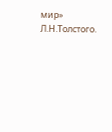мир» Л.Н.Толстого.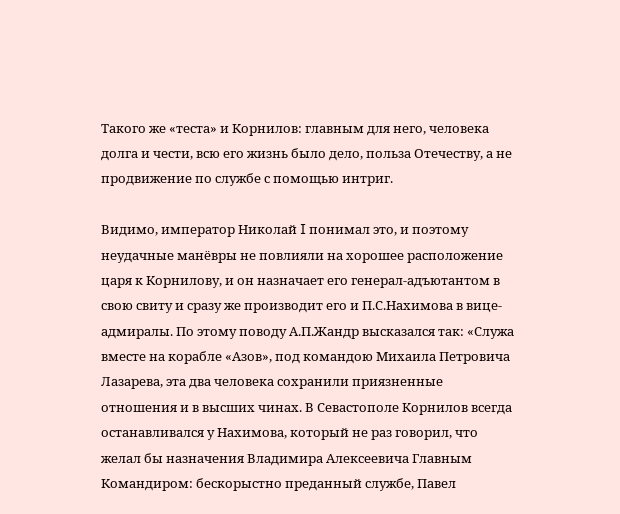Такого же «теста» и Корнилов: главным для него, человека долга и чести, всю его жизнь было дело, польза Отечеству, а не продвижение по службе с помощью интриг.

Видимо, император Николай I понимал это, и поэтому неудачные манёвры не повлияли на хорошее расположение царя к Корнилову, и он назначает его генерал-адъютантом в свою свиту и сразу же производит его и П.С.Нахимова в вице-адмиралы. По этому поводу А.П.Жандр высказался так: «Служа вместе на корабле «Азов», под командою Михаила Петровича Лазарева, эта два человека сохранили приязненные отношения и в высших чинах. В Севастополе Корнилов всегда останавливался у Нахимова, который не раз говорил, что желал бы назначения Владимира Алексеевича Главным Командиром: бескорыстно преданный службе, Павел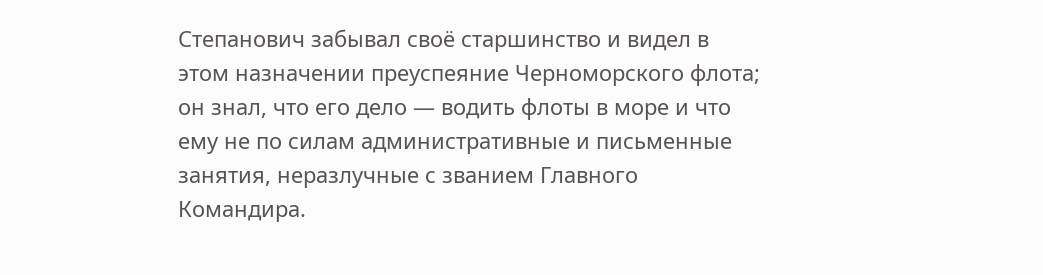Степанович забывал своё старшинство и видел в этом назначении преуспеяние Черноморского флота; он знал, что его дело — водить флоты в море и что ему не по силам административные и письменные занятия, неразлучные с званием Главного Командира.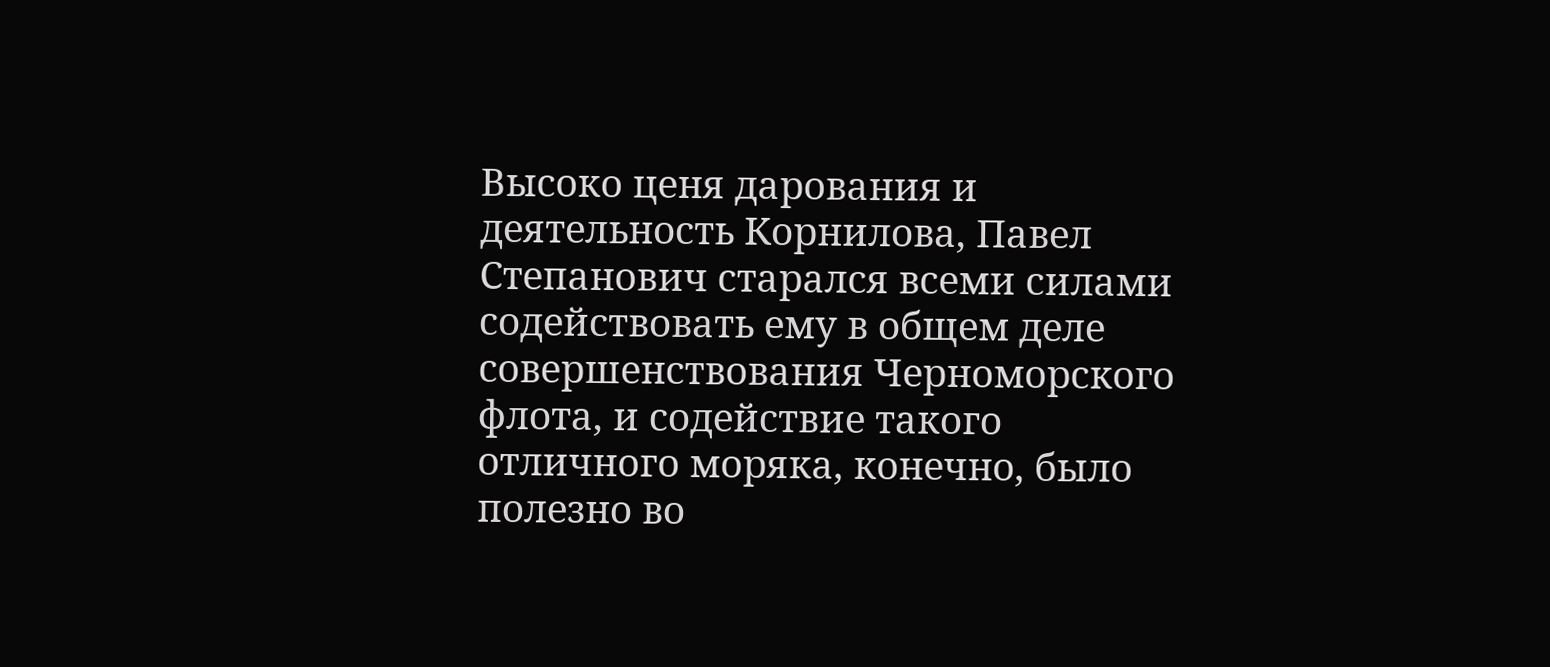Высоко ценя дарования и деятельность Корнилова, Павел Степанович старался всеми силами содействовать ему в общем деле совершенствования Черноморского флота, и содействие такого отличного моряка, конечно, было полезно во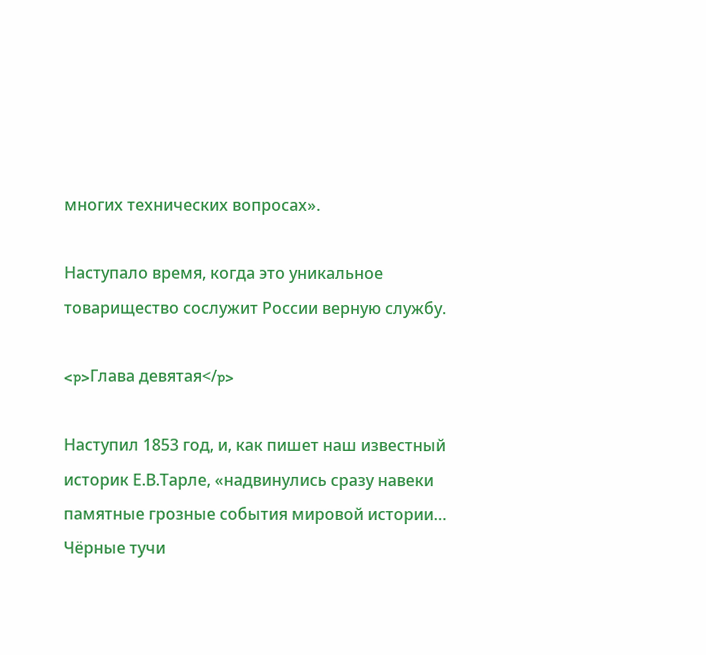многих технических вопросах».

Наступало время, когда это уникальное товарищество сослужит России верную службу.

<p>Глава девятая</p>

Наступил 1853 год, и, как пишет наш известный историк Е.В.Тарле, «надвинулись сразу навеки памятные грозные события мировой истории… Чёрные тучи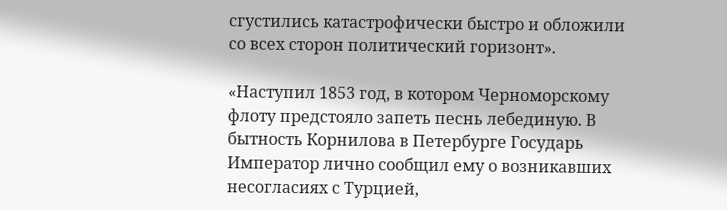сгустились катастрофически быстро и обложили со всех сторон политический горизонт».

«Наступил 1853 год, в котором Черноморскому флоту предстояло запеть песнь лебединую. В бытность Корнилова в Петербурге Государь Император лично сообщил ему о возникавших несогласиях с Турцией,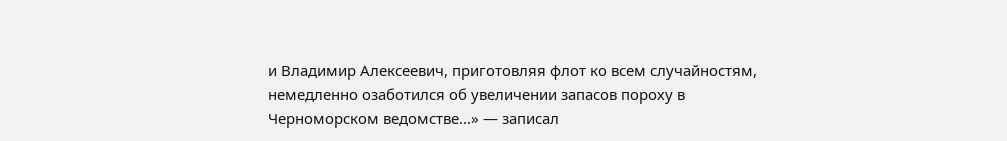и Владимир Алексеевич, приготовляя флот ко всем случайностям, немедленно озаботился об увеличении запасов пороху в Черноморском ведомстве…» — записал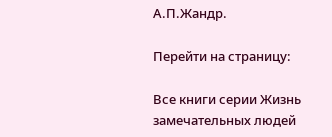А.П.Жандр.

Перейти на страницу:

Все книги серии Жизнь замечательных людей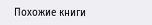Похожие книги